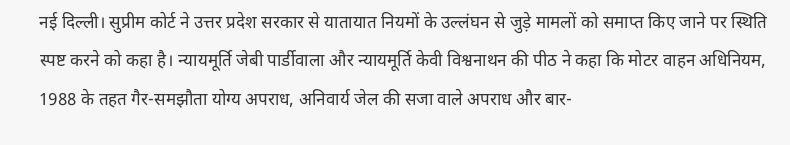नई दिल्ली। सुप्रीम कोर्ट ने उत्तर प्रदेश सरकार से यातायात नियमों के उल्लंघन से जुड़े मामलों को समाप्त किए जाने पर स्थिति स्पष्ट करने को कहा है। न्यायमूर्ति जेबी पार्डीवाला और न्यायमूर्ति केवी विश्वनाथन की पीठ ने कहा कि मोटर वाहन अधिनियम, 1988 के तहत गैर-समझौता योग्य अपराध, अनिवार्य जेल की सजा वाले अपराध और बार-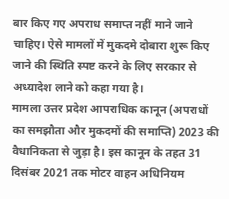बार किए गए अपराध समाप्त नहीं माने जाने चाहिए। ऐसे मामलों में मुकदमे दोबारा शुरू किए जाने की स्थिति स्पष्ट करने के लिए सरकार से अध्यादेश लाने को कहा गया है।
मामला उत्तर प्रदेश आपराधिक कानून (अपराधों का समझौता और मुकदमों की समाप्ति) 2023 की वैधानिकता से जुड़ा है। इस कानून के तहत 31 दिसंबर 2021 तक मोटर वाहन अधिनियम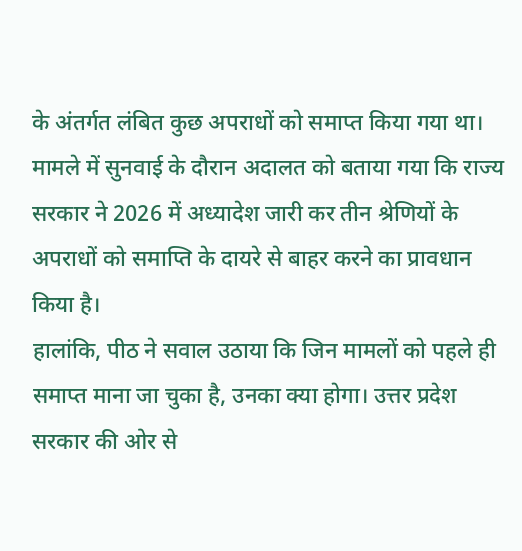के अंतर्गत लंबित कुछ अपराधों को समाप्त किया गया था। मामले में सुनवाई के दौरान अदालत को बताया गया कि राज्य सरकार ने 2026 में अध्यादेश जारी कर तीन श्रेणियों के अपराधों को समाप्ति के दायरे से बाहर करने का प्रावधान किया है।
हालांकि, पीठ ने सवाल उठाया कि जिन मामलों को पहले ही समाप्त माना जा चुका है, उनका क्या होगा। उत्तर प्रदेश सरकार की ओर से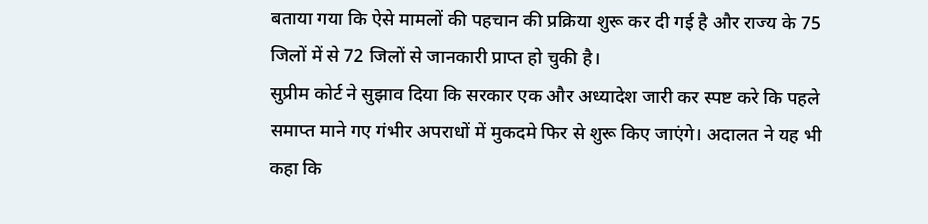बताया गया कि ऐसे मामलों की पहचान की प्रक्रिया शुरू कर दी गई है और राज्य के 75 जिलों में से 72 जिलों से जानकारी प्राप्त हो चुकी है।
सुप्रीम कोर्ट ने सुझाव दिया कि सरकार एक और अध्यादेश जारी कर स्पष्ट करे कि पहले समाप्त माने गए गंभीर अपराधों में मुकदमे फिर से शुरू किए जाएंगे। अदालत ने यह भी कहा कि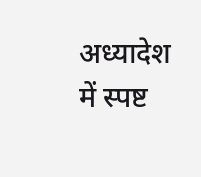अध्यादेश में स्पष्ट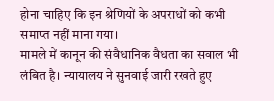होना चाहिए कि इन श्रेणियों के अपराधों को कभी समाप्त नहीं माना गया।
मामले में कानून की संवैधानिक वैधता का सवाल भी लंबित है। न्यायालय ने सुनवाई जारी रखते हुए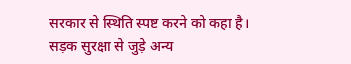सरकार से स्थिति स्पष्ट करने को कहा है।
सड़क सुरक्षा से जुड़े अन्य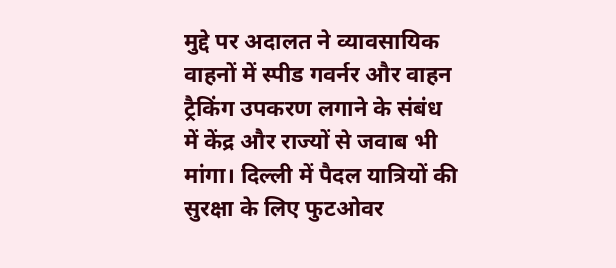मुद्दे पर अदालत ने व्यावसायिक वाहनों में स्पीड गवर्नर और वाहन ट्रैकिंग उपकरण लगाने के संबंध में केंद्र और राज्यों से जवाब भी मांगा। दिल्ली में पैदल यात्रियों की सुरक्षा के लिए फुटओवर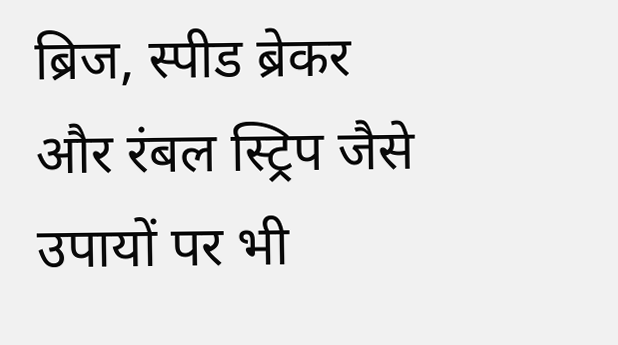ब्रिज, स्पीड ब्रेकर और रंबल स्ट्रिप जैसे उपायों पर भी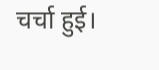चर्चा हुई।